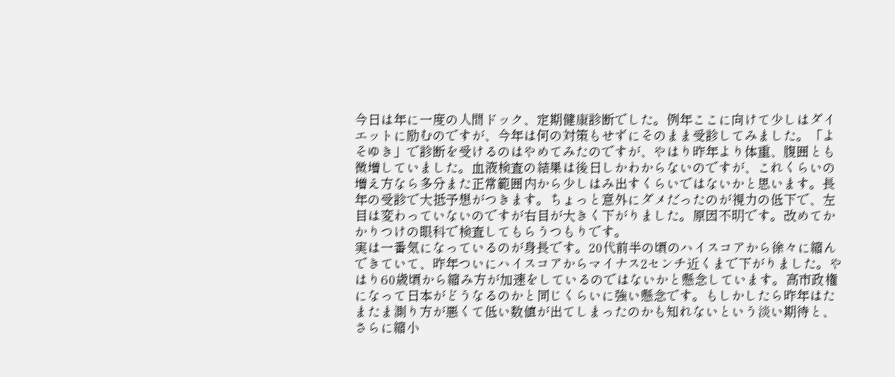今日は年に一度の人間ドック、定期健康診断でした。例年ここに向けて少しはダイエットに励むのですが、今年は何の対策もせずにそのまま受診してみました。「よそゆき」で診断を受けるのはやめてみたのですが、やはり昨年より体重、腹囲とも微増していました。血液検査の結果は後日しかわからないのですが、これくらいの増え方なら多分また正常範囲内から少しはみ出すくらいではないかと思います。長年の受診で大抵予想がつきます。ちょっと意外にダメだったのが視力の低下で、左目は変わっていないのですが右目が大きく下がりました。原因不明です。改めてかかりつけの眼科で検査してもらうつもりです。
実は一番気になっているのが身長です。20代前半の頃のハイスコアから徐々に縮んできていて、昨年ついにハイスコアからマイナス2センチ近くまで下がりました。やはり60歳頃から縮み方が加速をしているのではないかと懸念しています。高市政権になって日本がどうなるのかと同じくらいに強い懸念です。もしかしたら昨年はたまたま測り方が悪くて低い数値が出てしまったのかも知れないという淡い期待と、さらに縮小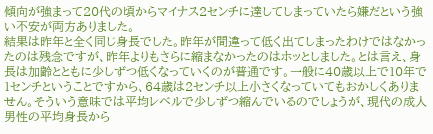傾向が強まって20代の頃からマイナス2センチに達してしまっていたら嫌だという強い不安が両方ありました。
結果は昨年と全く同じ身長でした。昨年が間違って低く出てしまったわけではなかったのは残念ですが、昨年よりもさらに縮まなかったのはホッとしました。とは言え、身長は加齢とともに少しずつ低くなっていくのが普通です。一般に40歳以上で10年で1センチということですから、64歳は2センチ以上小さくなっていてもおかしくありません。そういう意味では平均レベルで少しずつ縮んでいるのでしょうが、現代の成人男性の平均身長から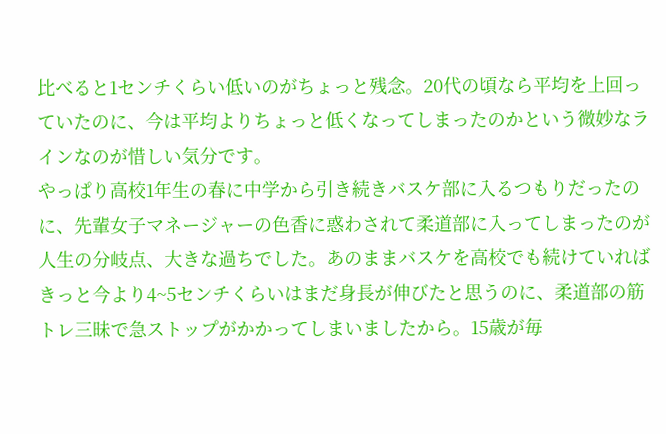比べると1センチくらい低いのがちょっと残念。20代の頃なら平均を上回っていたのに、今は平均よりちょっと低くなってしまったのかという微妙なラインなのが惜しい気分です。
やっぱり高校1年生の春に中学から引き続きバスケ部に入るつもりだったのに、先輩女子マネージャーの色香に惑わされて柔道部に入ってしまったのが人生の分岐点、大きな過ちでした。あのままバスケを高校でも続けていればきっと今より4~5センチくらいはまだ身長が伸びたと思うのに、柔道部の筋トレ三昧で急ストップがかかってしまいましたから。15歳が毎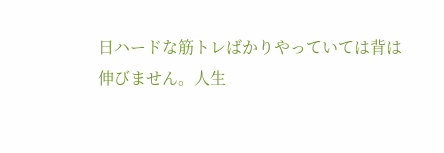日ハードな筋トレばかりやっていては背は伸びません。人生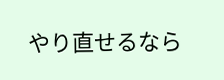やり直せるなら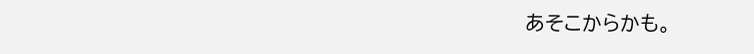あそこからかも。